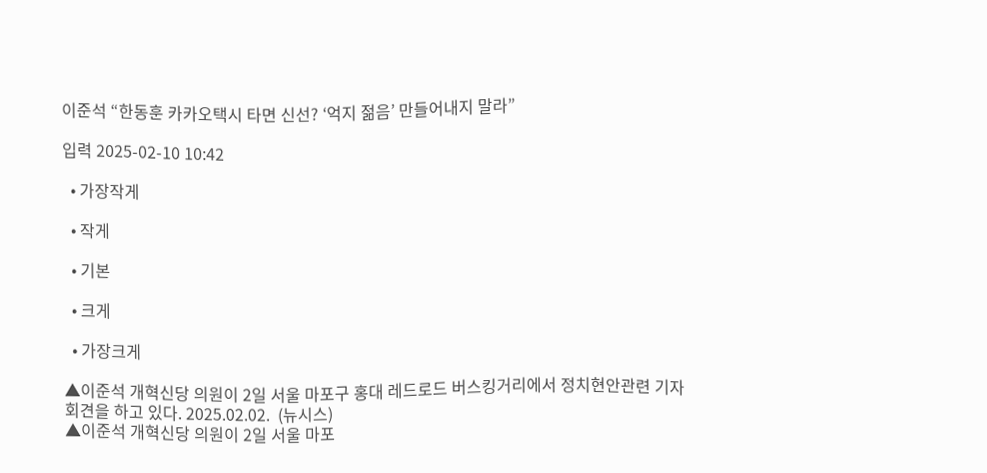이준석 “한동훈 카카오택시 타면 신선? ‘억지 젊음’ 만들어내지 말라”

입력 2025-02-10 10:42

  • 가장작게

  • 작게

  • 기본

  • 크게

  • 가장크게

▲이준석 개혁신당 의원이 2일 서울 마포구 홍대 레드로드 버스킹거리에서 정치현안관련 기자회견을 하고 있다. 2025.02.02.  (뉴시스)
▲이준석 개혁신당 의원이 2일 서울 마포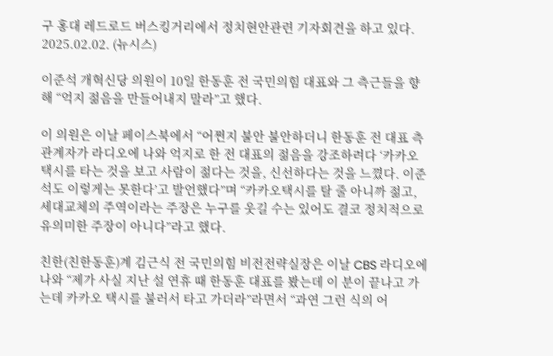구 홍대 레드로드 버스킹거리에서 정치현안관련 기자회견을 하고 있다. 2025.02.02. (뉴시스)

이준석 개혁신당 의원이 10일 한동훈 전 국민의힘 대표와 그 측근들을 향해 “억지 젊음을 만들어내지 말라”고 했다.

이 의원은 이날 페이스북에서 “어쩐지 불안 불안하더니 한동훈 전 대표 측 관계자가 라디오에 나와 억지로 한 전 대표의 젊음을 강조하려다 ‘카카오택시를 타는 것을 보고 사람이 젊다는 것을, 신선하다는 것을 느꼈다. 이준석도 이렇게는 못한다’고 발언했다”며 “카카오택시를 탈 줄 아니까 젊고, 세대교체의 주역이라는 주장은 누구를 웃길 수는 있어도 결코 정치적으로 유의미한 주장이 아니다”라고 했다.

친한(친한동훈)계 김근식 전 국민의힘 비전전략실장은 이날 CBS 라디오에 나와 “제가 사실 지난 설 연휴 때 한동훈 대표를 봤는데 이 분이 끝나고 가는데 카카오 택시를 불러서 타고 가더라”라면서 “과연 그런 식의 어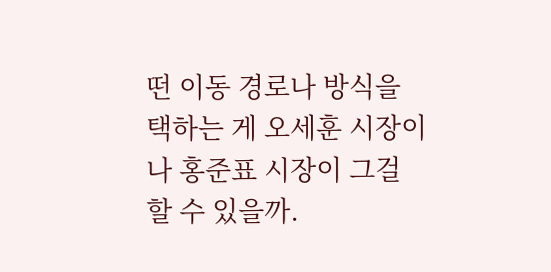떤 이동 경로나 방식을 택하는 게 오세훈 시장이나 홍준표 시장이 그걸 할 수 있을까.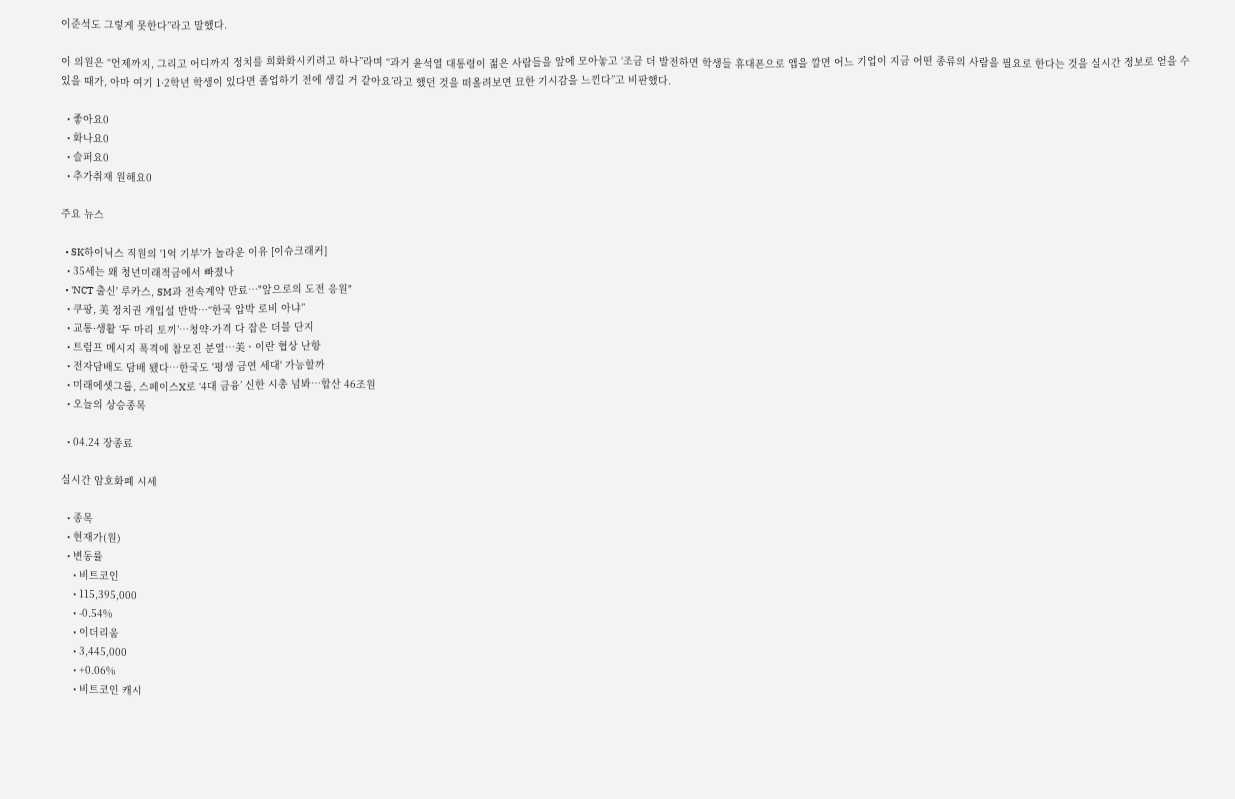이준석도 그렇게 못한다”라고 말했다.

이 의원은 “언제까지, 그리고 어디까지 정치를 희화화시키려고 하나”라며 “과거 윤석열 대통령이 젊은 사람들을 앞에 모아놓고 ‘조금 더 발전하면 학생들 휴대폰으로 앱을 깔면 어느 기업이 지금 어떤 종류의 사람을 필요로 한다는 것을 실시간 정보로 얻을 수 있을 때가, 아마 여기 1·2학년 학생이 있다면 졸업하기 전에 생길 거 같아요’라고 했던 것을 떠올려보면 묘한 기시감을 느낀다”고 비판했다.

  • 좋아요0
  • 화나요0
  • 슬퍼요0
  • 추가취재 원해요0

주요 뉴스

  • SK하이닉스 직원의 '1억 기부'가 놀라운 이유 [이슈크래커]
  • 35세는 왜 청년미래적금에서 빠졌나
  • 'NCT 출신' 루카스, SM과 전속계약 만료⋯"앞으로의 도전 응원"
  • 쿠팡, 美 정치권 개입설 반박⋯“한국 압박 로비 아냐”
  • 교통·생활 ‘두 마리 토끼’⋯청약·가격 다 잡은 더블 단지
  • 트럼프 메시지 폭격에 참모진 분열⋯美ㆍ이란 협상 난항
  • 전자담배도 담배 됐다⋯한국도 '평생 금연 세대' 가능할까
  • 미래에셋그룹, 스페이스X로 ‘4대 금융’ 신한 시총 넘봐⋯합산 46조원
  • 오늘의 상승종목

  • 04.24 장종료

실시간 암호화폐 시세

  • 종목
  • 현재가(원)
  • 변동률
    • 비트코인
    • 115,395,000
    • -0.54%
    • 이더리움
    • 3,445,000
    • +0.06%
    • 비트코인 캐시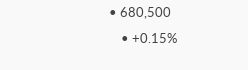• 680,500
    • +0.15%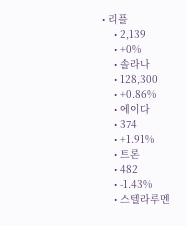• 리플
    • 2,139
    • +0%
    • 솔라나
    • 128,300
    • +0.86%
    • 에이다
    • 374
    • +1.91%
    • 트론
    • 482
    • -1.43%
    • 스텔라루멘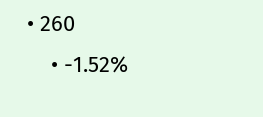• 260
    • -1.52%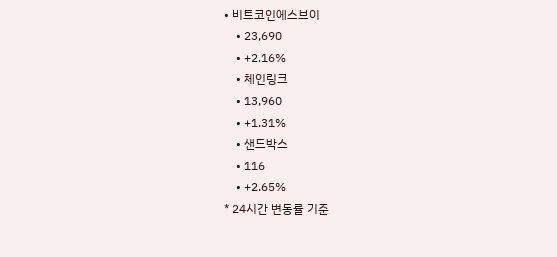• 비트코인에스브이
    • 23,690
    • +2.16%
    • 체인링크
    • 13,960
    • +1.31%
    • 샌드박스
    • 116
    • +2.65%
* 24시간 변동률 기준